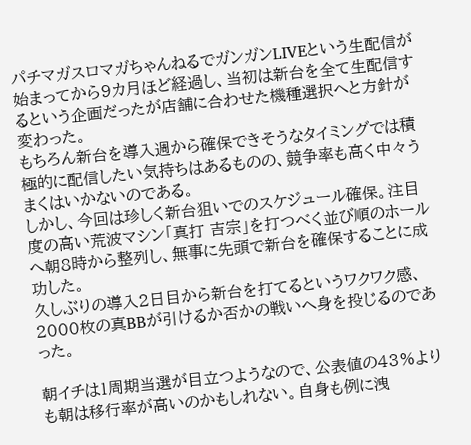パチマガスロマガちゃんねるでガンガンLIVEという生配信が始まってから9カ月ほど経過し、当初は新台を全て生配信するという企画だったが店舗に合わせた機種選択へと方針が変わった。
もちろん新台を導入週から確保できそうなタイミングでは積極的に配信したい気持ちはあるものの、競争率も高く中々うまくはいかないのである。
しかし、今回は珍しく新台狙いでのスケジュール確保。注目度の高い荒波マシン「真打 吉宗」を打つべく並び順のホールへ朝8時から整列し、無事に先頭で新台を確保することに成功した。
久しぶりの導入2日目から新台を打てるというワクワク感、2000枚の真BBが引けるか否かの戦いへ身を投じるのであった。

朝イチは1周期当選が目立つようなので、公表値の43%よりも朝は移行率が高いのかもしれない。自身も例に洩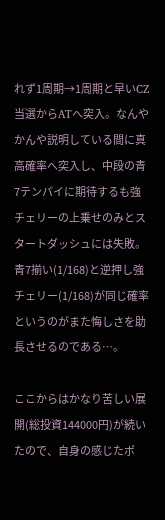れず1周期→1周期と早いCZ当選からATへ突入。なんやかんや説明している間に真高確率へ突入し、中段の青7テンパイに期待するも強チェリーの上乗せのみとスタートダッシュには失敗。青7揃い(1/168)と逆押し強チェリー(1/168)が同じ確率というのがまた悔しさを助長させるのである…。

ここからはかなり苦しい展開(総投資144000円)が続いたので、自身の感じたポ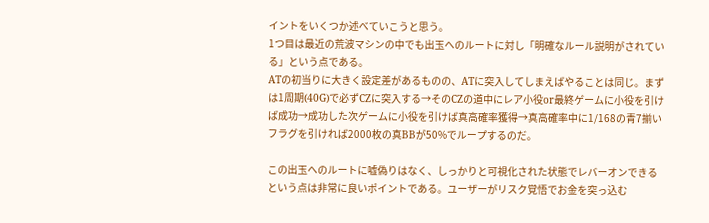イントをいくつか述べていこうと思う。
1つ目は最近の荒波マシンの中でも出玉へのルートに対し「明確なルール説明がされている」という点である。
ATの初当りに大きく設定差があるものの、ATに突入してしまえばやることは同じ。まずは1周期(40G)で必ずCZに突入する→そのCZの道中にレア小役or最終ゲームに小役を引けば成功→成功した次ゲームに小役を引けば真高確率獲得→真高確率中に1/168の青7揃いフラグを引ければ2000枚の真BBが50%でループするのだ。

この出玉へのルートに嘘偽りはなく、しっかりと可視化された状態でレバーオンできるという点は非常に良いポイントである。ユーザーがリスク覚悟でお金を突っ込む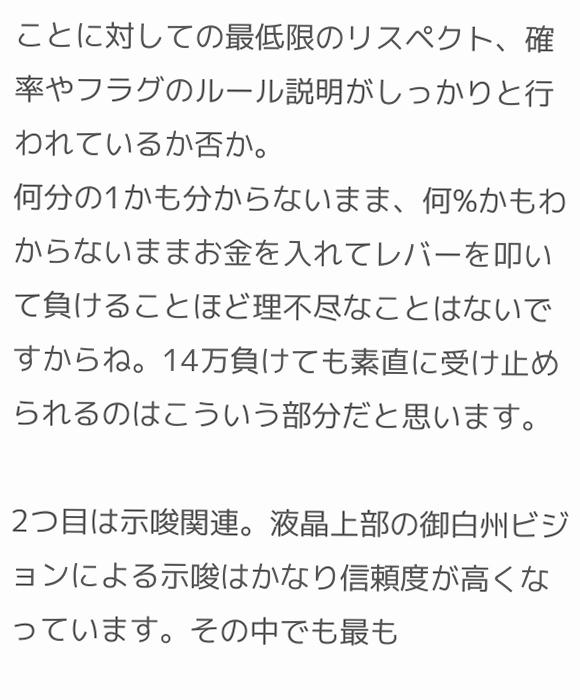ことに対しての最低限のリスペクト、確率やフラグのルール説明がしっかりと行われているか否か。
何分の1かも分からないまま、何%かもわからないままお金を入れてレバーを叩いて負けることほど理不尽なことはないですからね。14万負けても素直に受け止められるのはこういう部分だと思います。

2つ目は示唆関連。液晶上部の御白州ビジョンによる示唆はかなり信頼度が高くなっています。その中でも最も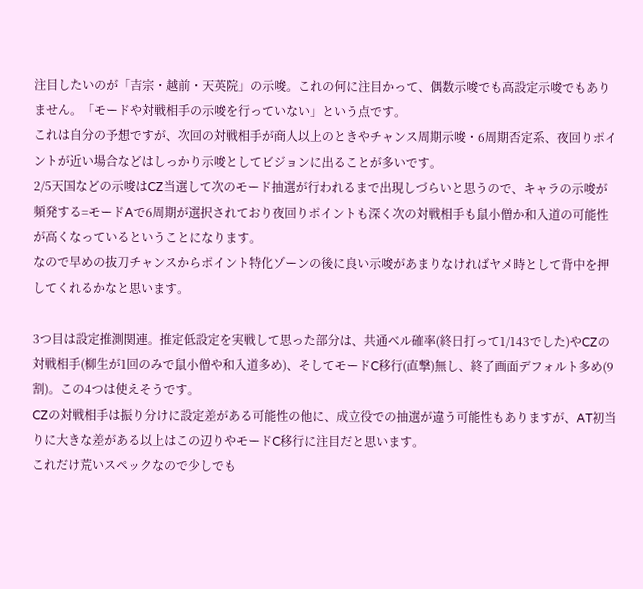注目したいのが「吉宗・越前・天英院」の示唆。これの何に注目かって、偶数示唆でも高設定示唆でもありません。「モードや対戦相手の示唆を行っていない」という点です。
これは自分の予想ですが、次回の対戦相手が商人以上のときやチャンス周期示唆・6周期否定系、夜回りポイントが近い場合などはしっかり示唆としてビジョンに出ることが多いです。
2/5天国などの示唆はCZ当選して次のモード抽選が行われるまで出現しづらいと思うので、キャラの示唆が頻発する=モードAで6周期が選択されており夜回りポイントも深く次の対戦相手も鼠小僧か和入道の可能性が高くなっているということになります。
なので早めの抜刀チャンスからポイント特化ゾーンの後に良い示唆があまりなければヤメ時として背中を押してくれるかなと思います。

3つ目は設定推測関連。推定低設定を実戦して思った部分は、共通ベル確率(終日打って1/143でした)やCZの対戦相手(柳生が1回のみで鼠小僧や和入道多め)、そしてモードC移行(直撃)無し、終了画面デフォルト多め(9割)。この4つは使えそうです。
CZの対戦相手は振り分けに設定差がある可能性の他に、成立役での抽選が違う可能性もありますが、AT初当りに大きな差がある以上はこの辺りやモードC移行に注目だと思います。
これだけ荒いスペックなので少しでも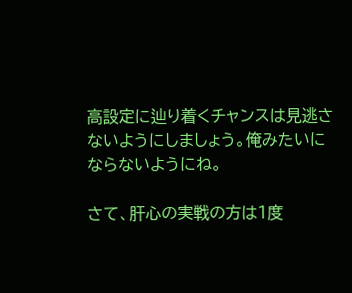高設定に辿り着くチャンスは見逃さないようにしましょう。俺みたいにならないようにね。

さて、肝心の実戦の方は1度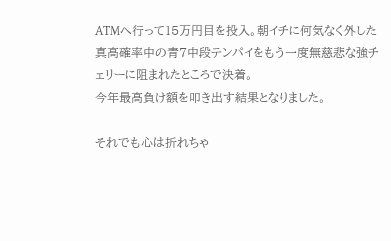ATMへ行って15万円目を投入。朝イチに何気なく外した真高確率中の青7中段テンパイをもう一度無慈悲な強チェリーに阻まれたところで決着。
今年最高負け額を叩き出す結果となりました。

それでも心は折れちゃ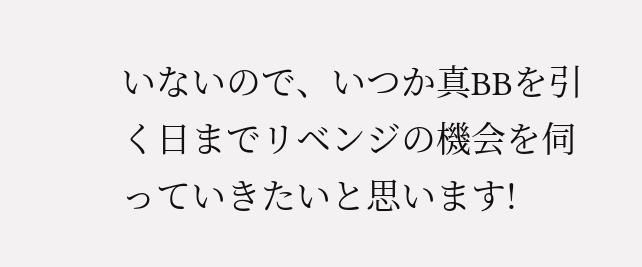いないので、いつか真BBを引く日までリベンジの機会を伺っていきたいと思います!